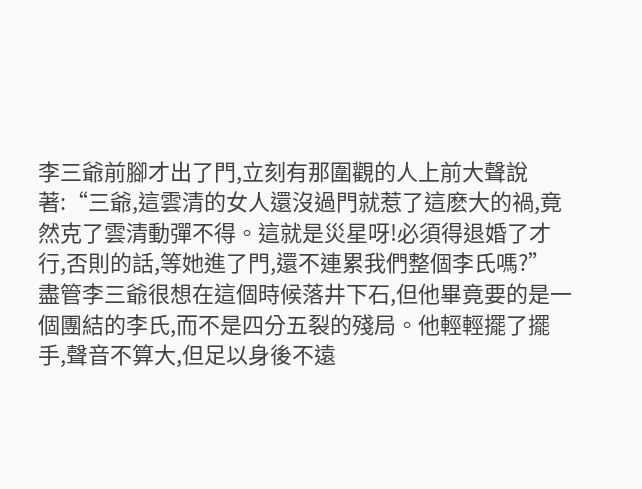李三爺前腳才出了門,立刻有那圍觀的人上前大聲說著:“三爺,這雲清的女人還沒過門就惹了這麽大的禍,竟然克了雲清動彈不得。這就是災星呀!必須得退婚了才行,否則的話,等她進了門,還不連累我們整個李氏嗎?”
盡管李三爺很想在這個時候落井下石,但他畢竟要的是一個團結的李氏,而不是四分五裂的殘局。他輕輕擺了擺手,聲音不算大,但足以身後不遠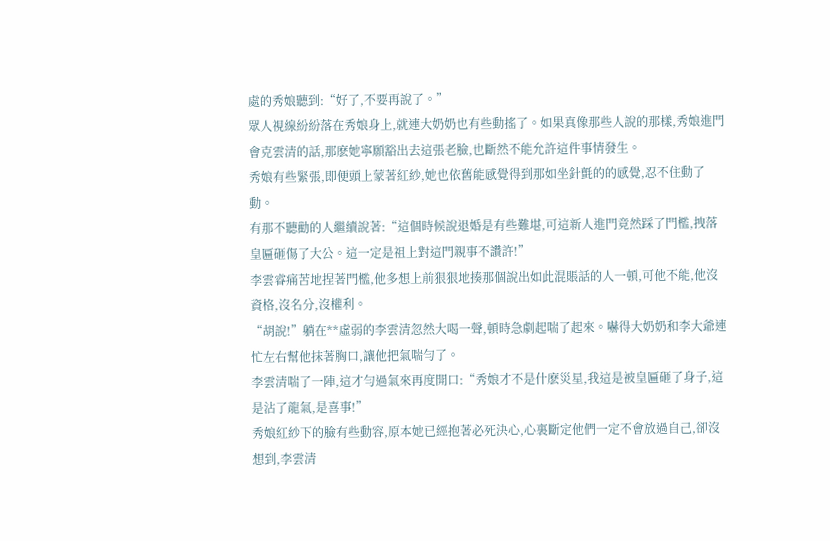處的秀娘聽到:“好了,不要再說了。”
眾人視線紛紛落在秀娘身上,就連大奶奶也有些動搖了。如果真像那些人說的那樣,秀娘進門會克雲清的話,那麽她寧願豁出去這張老臉,也斷然不能允許這件事情發生。
秀娘有些緊張,即便頭上蒙著紅紗,她也依舊能感覺得到那如坐針氈的的感覺,忍不住動了動。
有那不聽勸的人繼續說著:“這個時候說退婚是有些難堪,可這新人進門竟然踩了門檻,拽落皇匾砸傷了大公。這一定是祖上對這門親事不讚許!”
李雲睿痛苦地捏著門檻,他多想上前狠狠地揍那個說出如此混賬話的人一頓,可他不能,他沒資格,沒名分,沒權利。
“胡說!”躺在**虛弱的李雲清忽然大喝一聲,頓時急劇起喘了起來。嚇得大奶奶和李大爺連忙左右幫他抹著胸口,讓他把氣喘勻了。
李雲清喘了一陣,這才勻過氣來再度開口:“秀娘才不是什麽災星,我這是被皇匾砸了身子,這是沾了龍氣,是喜事!”
秀娘紅紗下的臉有些動容,原本她已經抱著必死決心,心裏斷定他們一定不會放過自己,卻沒想到,李雲清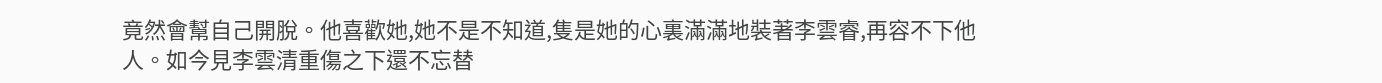竟然會幫自己開脫。他喜歡她,她不是不知道,隻是她的心裏滿滿地裝著李雲睿,再容不下他人。如今見李雲清重傷之下還不忘替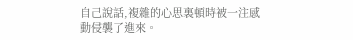自己說話,複雜的心思裏頓時被一注感動侵襲了進來。